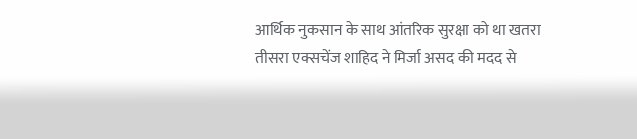आर्थिक नुकसान के साथ आंतरिक सुरक्षा को था खतरा
तीसरा एक्सचेंज शाहिद ने मिर्जा असद की मदद से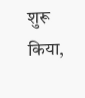शुरू किया,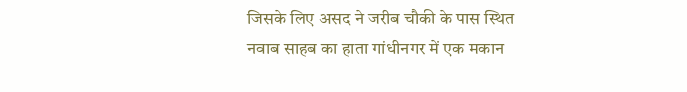जिसके लिए असद ने जरीब चौकी के पास स्थित नवाब साहब का हाता गांधीनगर में एक मकान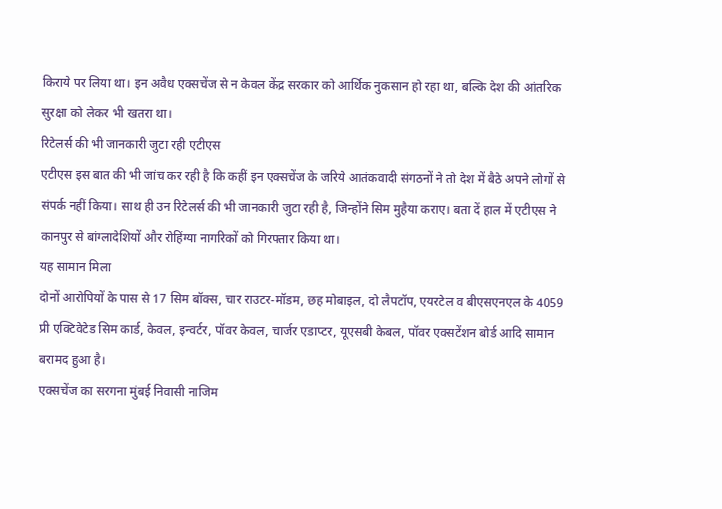किराये पर लिया था। इन अवैध एक्सचेंज से न केवल केंद्र सरकार को आर्थिक नुकसान हो रहा था, बल्कि देश की आंतरिक सुरक्षा को लेकर भी खतरा था।
रिटेलर्स की भी जानकारी जुटा रही एटीएस
एटीएस इस बात की भी जांच कर रही है कि कहीं इन एक्सचेंज के जरिये आतंकवादी संगठनों ने तो देश में बैठे अपने लोगों से संपर्क नहीं किया। साथ ही उन रिटेलर्स की भी जानकारी जुटा रही है, जिन्होंने सिम मुहैया कराए। बता दें हाल में एटीएस ने कानपुर से बांग्लादेशियों और रोहिंग्या नागरिकों को गिरफ्तार किया था।
यह सामान मिला
दोनों आरोपियों के पास से 17 सिम बॉक्स, चार राउटर-मॉडम, छह मोबाइल, दो लैपटॉप, एयरटेल व बीएसएनएल के 4059 प्री एक्टिवेटेड सिम कार्ड, केवल, इन्वर्टर, पॉवर केवल, चार्जर एडाप्टर, यूएसबी केबल, पॉवर एक्सटेंशन बोर्ड आदि सामान बरामद हुआ है।
एक्सचेंज का सरगना मुंबई निवासी नाजिम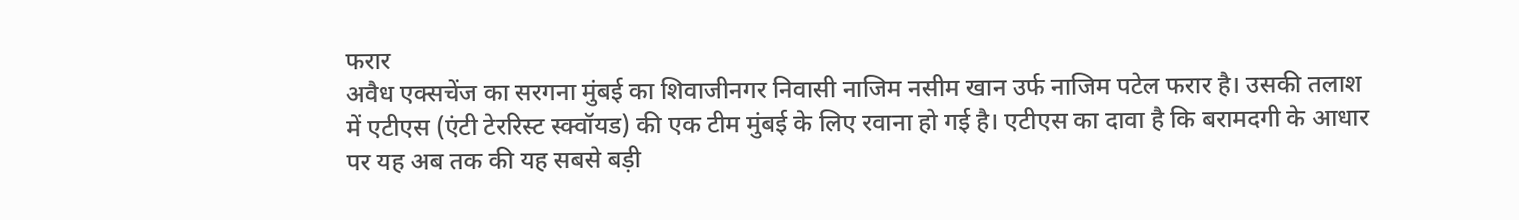फरार
अवैध एक्सचेंज का सरगना मुंबई का शिवाजीनगर निवासी नाजिम नसीम खान उर्फ नाजिम पटेल फरार है। उसकी तलाश में एटीएस (एंटी टेररिस्ट स्क्वॉयड) की एक टीम मुंबई के लिए रवाना हो गई है। एटीएस का दावा है कि बरामदगी के आधार पर यह अब तक की यह सबसे बड़ी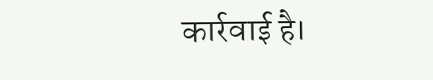कार्रवाई है।